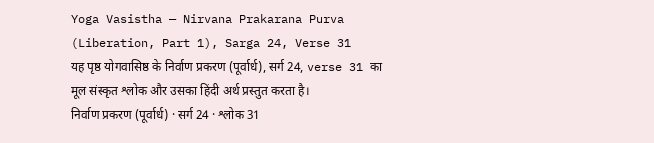Yoga Vasistha — Nirvana Prakarana Purva (Liberation, Part 1), Sarga 24, Verse 31
यह पृष्ठ योगवासिष्ठ के निर्वाण प्रकरण (पूर्वार्ध), सर्ग 24, verse 31 का मूल संस्कृत श्लोक और उसका हिंदी अर्थ प्रस्तुत करता है।
निर्वाण प्रकरण (पूर्वार्ध) · सर्ग 24 · श्लोक 31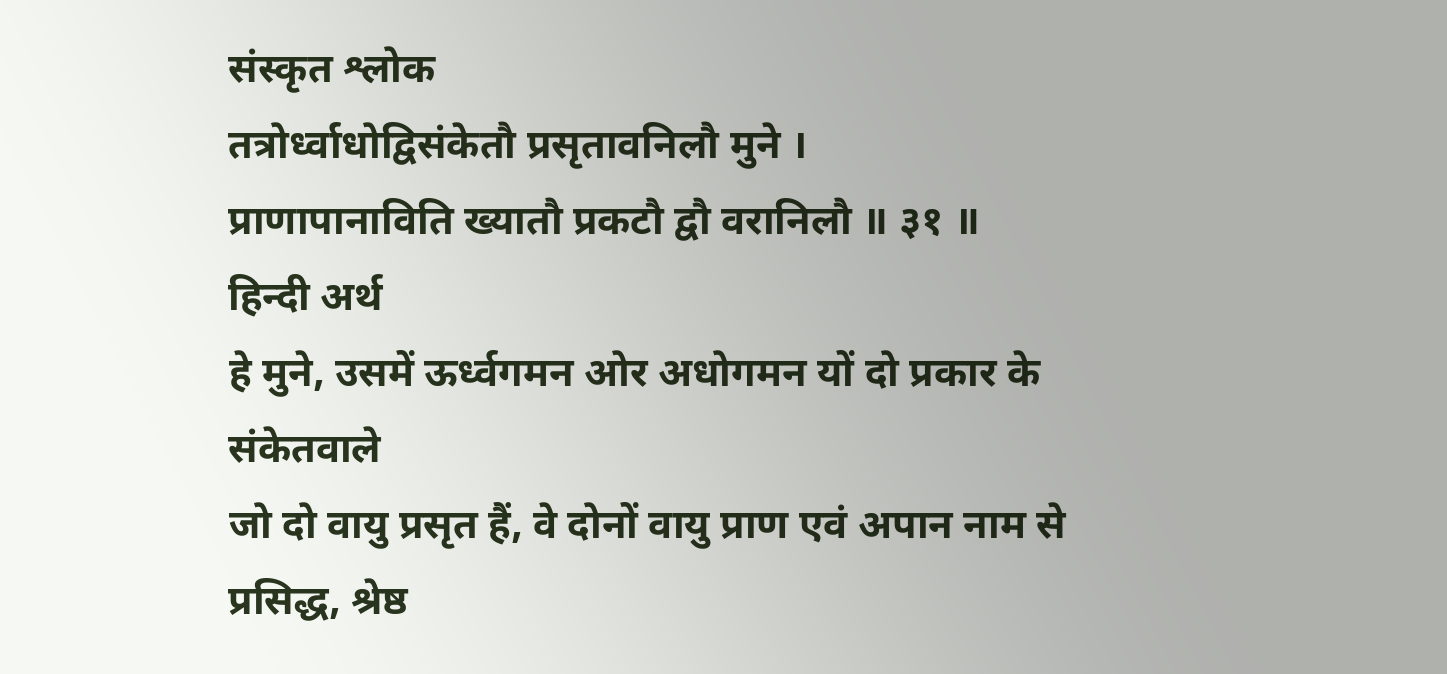संस्कृत श्लोक
तत्रोर्ध्वाधोद्विसंकेतौ प्रसृतावनिलौ मुने ।
प्राणापानाविति ख्यातौ प्रकटौ द्वौ वरानिलौ ॥ ३१ ॥
हिन्दी अर्थ
हे मुने, उसमें ऊर्ध्वगमन ओर अधोगमन यों दो प्रकार के संकेतवाले
जो दो वायु प्रसृत हैं, वे दोनों वायु प्राण एवं अपान नाम से प्रसिद्ध, श्रेष्ठ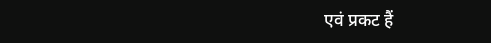एवं प्रकट हैं